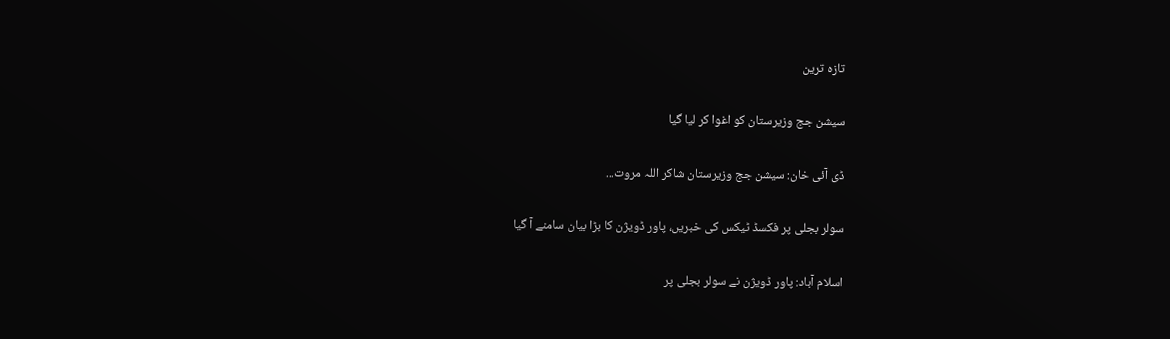تازہ ترین

سیشن جج وزیرستان کو اغوا کر لیا گیا

ڈی آئی خان: سیشن جج وزیرستان شاکر اللہ مروت...

سولر بجلی پر فکسڈ ٹیکس کی خبریں، پاور ڈویژن کا بڑا بیان سامنے آ گیا

اسلام آباد: پاور ڈویژن نے سولر بجلی پر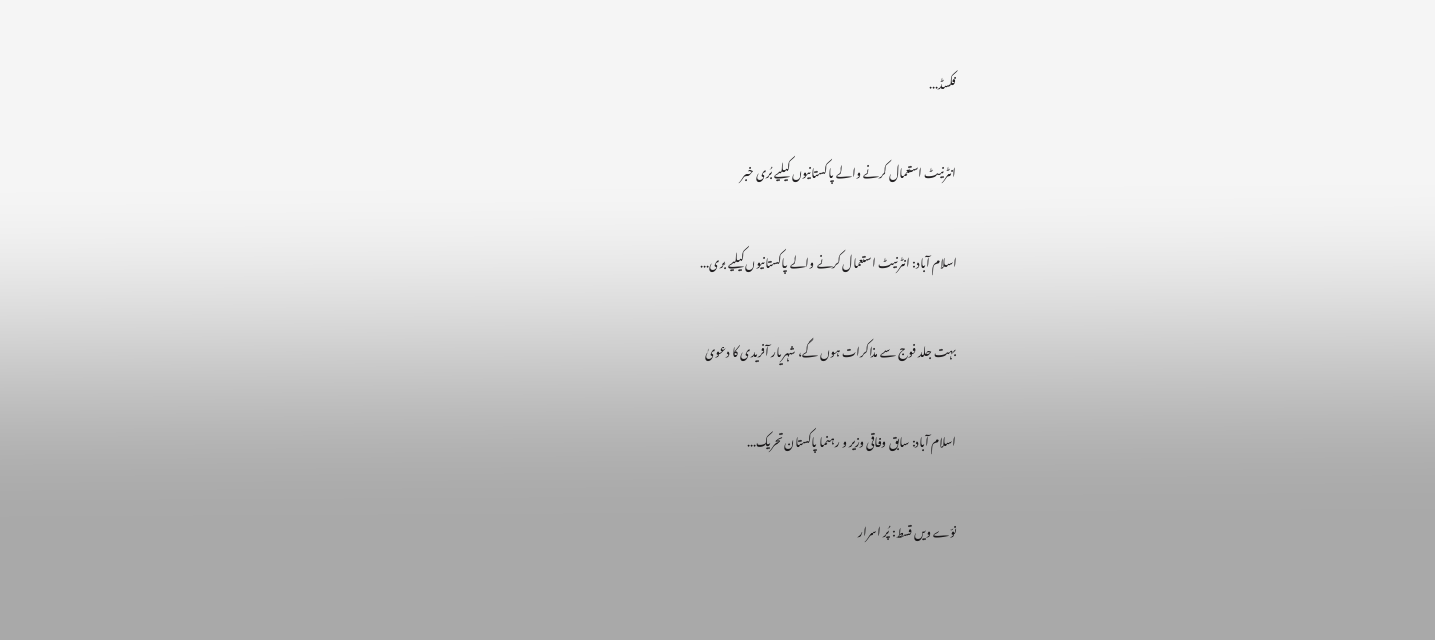فکسڈ...

انٹرنیٹ استعمال کرنے والے پاکستانیوں کیلیے بُری خبر

اسلام آباد: انٹرنیٹ استعمال کرنے والے پاکستانیوں کیلیے بری...

بہت جلد فوج سے مذاکرات ہوں گے، شہریار آفریدی کا دعویٰ

اسلام آباد: سابق وفاقی وزیر و رہنما پاکستان تحریک...

نوّے ویں قسط: پُر اسرار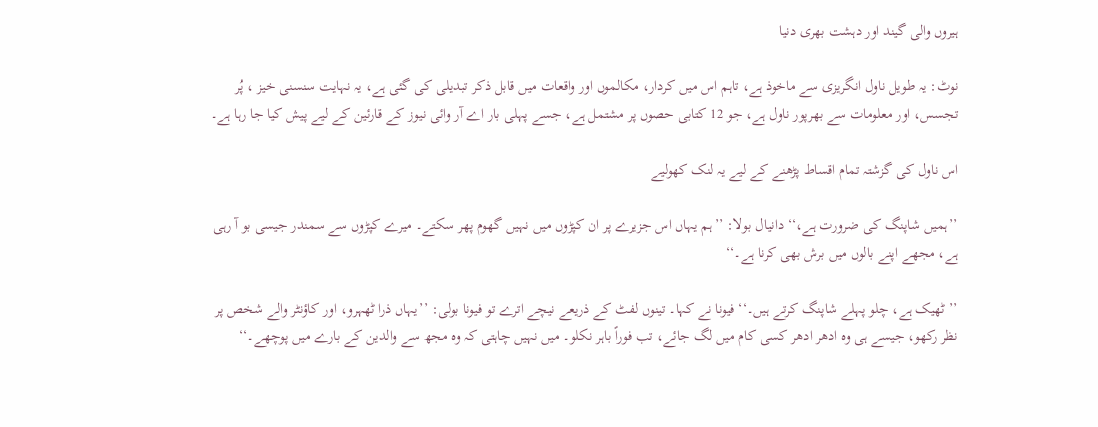ہیروں والی گیند اور دہشت بھری دنیا

نوٹ: یہ طویل ناول انگریزی سے ماخوذ ہے، تاہم اس میں کردار، مکالموں اور واقعات میں قابل ذکر تبدیلی کی گئی ہے، یہ نہایت سنسنی خیز ، پُر تجسس، اور معلومات سے بھرپور ناول ہے، جو 12 کتابی حصوں پر مشتمل ہے، جسے پہلی بار اے آر وائی نیوز کے قارئین کے لیے پیش کیا جا رہا ہے۔

اس ناول کی گزشتہ تمام اقساط پڑھنے کے لیے یہ لنک کھولیے

’’ہمیں شاپنگ کی ضرورت ہے،‘‘ دانیال بولا: ’’ہم یہاں اس جزیرے پر ان کپڑوں میں نہیں گھوم پھر سکتے۔ میرے کپڑوں سے سمندر جیسی بو آ رہی ہے، مجھے اپنے بالوں میں برش بھی کرنا ہے۔‘‘

’’ٹھیک ہے، چلو پہلے شاپنگ کرتے ہیں۔‘‘ فیونا نے کہا۔ تینوں لفٹ کے ذریعے نیچے اترے تو فیونا بولی: ’’یہاں ذرا ٹھہرو، اور کاؤنٹر والے شخص پر نظر رکھو، جیسے ہی وہ ادھر ادھر کسی کام میں لگ جائے، تب فوراً باہر نکلو۔ میں نہیں چاہتی کہ وہ مجھ سے والدین کے بارے میں پوچھے۔‘‘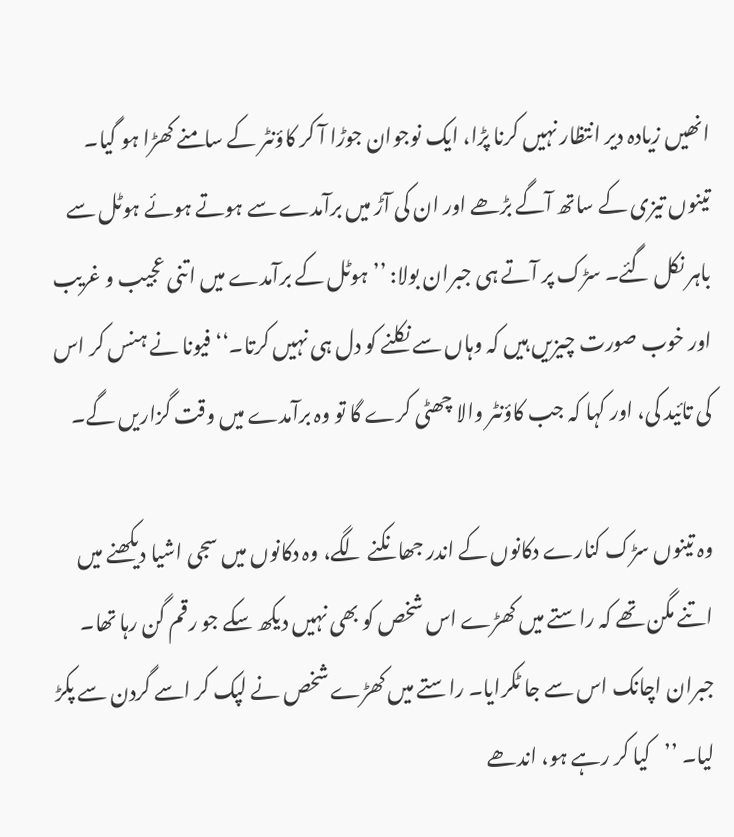انھیں زیادہ دیر انتظار نہیں کرنا پڑا، ایک نوجوان جوڑا آ کر کاؤنٹر کے سامنے کھڑا ہو گیا۔ تینوں تیزی کے ساتھ آگے بڑھے اور ان کی آڑ میں برآمدے سے ہوتے ہوئے ہوٹل سے باہر نکل گئے۔ سڑک پر آتے ہی جبران بولا: ’’ہوٹل کے برآمدے میں اتنی عجیب و غریب اور خوب صورت چیزیں ہیں کہ وہاں سے نکلنے کو دل ہی نہیں کرتا۔‘‘ فیونا نے ہنس کر اس کی تائید کی، اور کہا کہ جب کاؤنٹر والا چھٹی کرے گا تو وہ برآمدے میں وقت گزاریں گے۔

وہ تینوں سڑک کنارے دکانوں کے اندر جھانکنے لگے، وہ دکانوں میں سجی اشیا دیکھنے میں اتنے مگن تھے کہ راستے میں کھڑے اس شخص کو بھی نہیں دیکھ سکے جو رقم گن رہا تھا۔ جبران اچانک اس سے جا ٹکرایا۔ راستے میں کھڑے شخص نے لپک کر اسے گردن سے پکڑ لیا۔ ’’کیا کر رہے ہو، اندھے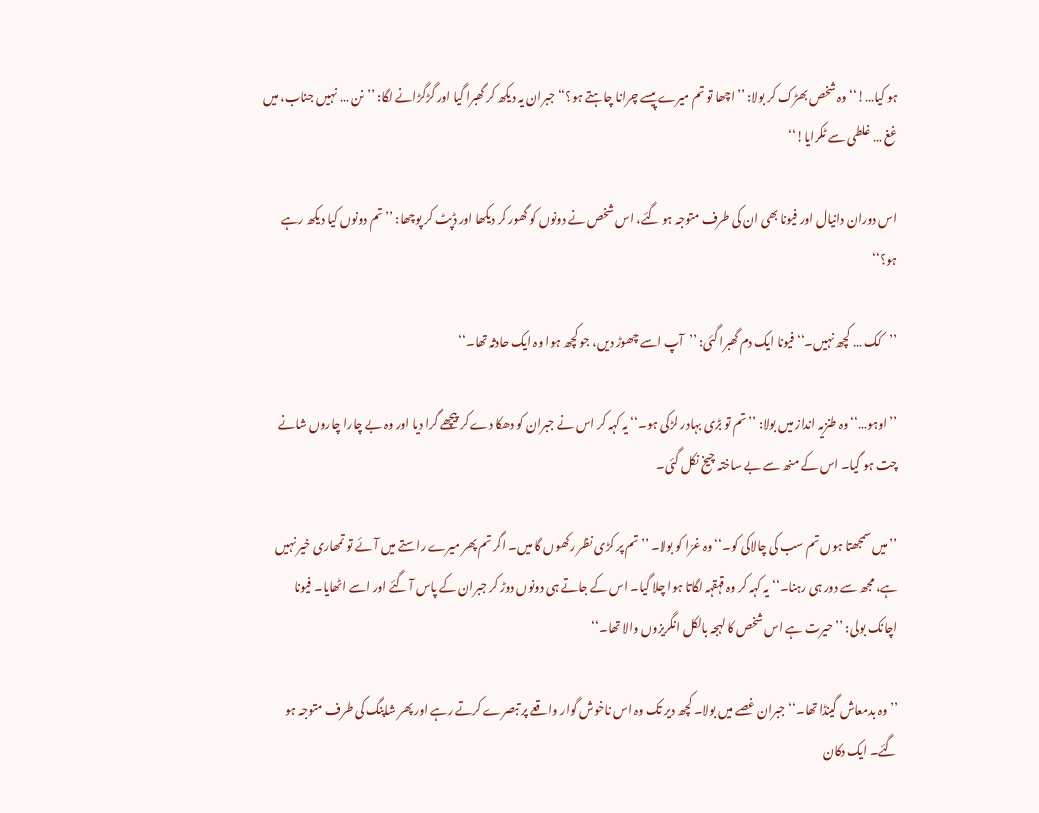ہو کیا…!‘‘ وہ شخص بھڑک کر بولا: ’’اچھا تو تم میرے پیسے چرانا چاہتے ہو؟‘‘ جبران یہ دیکھ کر گھبرا گیا اور گڑگڑانے لگا: ’’نن … نہیں جناب، میں غغ … غلطی سے ٹکرایا!‘‘

اس دوران دانیال اور فیونا بھی ان کی طرف متوجہ ہو گئے، اس شخص نے دونوں کو گھور کر دیکھا اور ڈپٹ کر پوچھا: ’’تم دونوں کیا دیکھ رہے ہو؟‘‘

’’کک … کچھ نہیں۔‘‘ فیونا ایک دم گھبرا گئی: ’’آپ اسے چھوڑ دیں، جو کچھ ہوا وہ ایک حادثہ تھا۔‘‘

’’اوہو…‘‘ وہ طنزیہ انداز میں بولا: ’’تم تو بڑی بہادر لڑکی ہو۔‘‘ یہ کہہ کر اس نے جبران کو دھکا دے کر پیچھے گرا دیا اور وہ بے چارا چاروں شانے چت ہو گیا۔ اس کے منھ سے بے ساختہ چیخ نکل گئی۔

’’میں سمجھتا ہوں تم سب کی چالاکی کو۔‘‘ وہ غرّا کو بولا۔ ’’تم پر کڑی نظر رکھوں گا میں۔ اگر تم پھر میرے راستے میں آئے تو تمھاری خیر نہیں ہے، مجھ سے دور ہی رہنا۔‘‘ یہ کہہ کر وہ قہقہہ لگاتا ہوا چلا گیا۔ اس کے جاتے ہی دونوں دوڑ کر جبران کے پاس آ گئے اور اسے اٹھایا۔ فیونا اچانک بولی: ’’حیرت ہے اس شخص کا لہجہ بالکل انگریزوں والا تھا۔‘‘

’’وہ بدمعاش گینڈا تھا۔‘‘ جبران غصے میں بولا۔ کچھ دیر تک وہ اس ناخوش گوار واقعے پر تبصرے کرتے رہے اور پھر شاپنگ کی طرف متوجہ ہو گئے۔ ایک دکان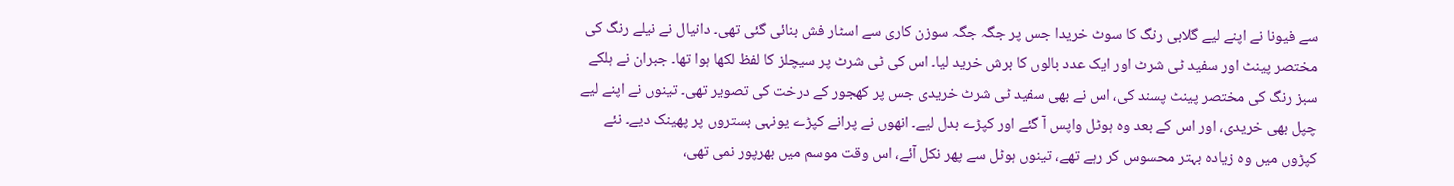سے فیونا نے اپنے لیے گلابی رنگ کا سوٹ خریدا جس پر جگہ جگہ سوزن کاری سے اسٹار فش بنائی گئی تھی۔ دانیال نے نیلے رنگ کی مختصر پینٹ اور سفید ٹی شرٹ اور ایک عدد بالوں کا برش خرید لیا۔ اس کی ٹی شرٹ پر سیچلز کا لفظ لکھا ہوا تھا۔ جبران نے ہلکے سبز رنگ کی مختصر پینٹ پسند کی، اس نے بھی سفید ٹی شرٹ خریدی جس پر کھجور کے درخت کی تصویر تھی۔ تینوں نے اپنے لیے چپل بھی خریدی، اور اس کے بعد وہ ہوٹل واپس آ گئے اور کپڑے بدل لیے۔ انھوں نے پرانے کپڑے یونہی بستروں پر پھینک دیے۔ نئے کپڑوں میں وہ زیادہ بہتر محسوس کر رہے تھے، تینوں ہوٹل سے پھر نکل آئے، اس وقت موسم میں بھرپور نمی تھی،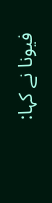فیونا نے کہا: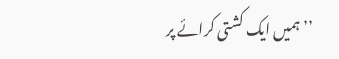’’ہمیں ایک کشتی کرائے پر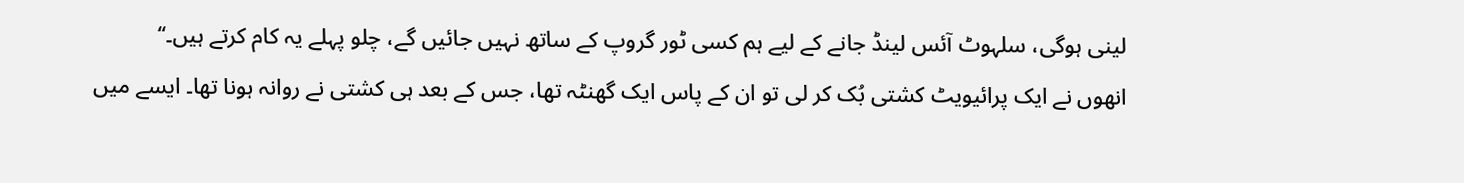لینی ہوگی، سلہوٹ آئس لینڈ جانے کے لیے ہم کسی ٹور گروپ کے ساتھ نہیں جائیں گے، چلو پہلے یہ کام کرتے ہیں۔‘‘
انھوں نے ایک پرائیویٹ کشتی بُک کر لی تو ان کے پاس ایک گھنٹہ تھا، جس کے بعد ہی کشتی نے روانہ ہونا تھا۔ ایسے میں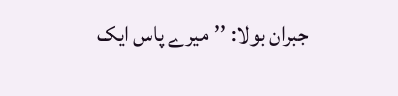جبران بولا: ’’میرے پاس ایک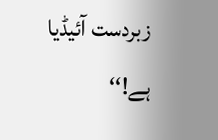زبردست آئیڈیا ہے!‘‘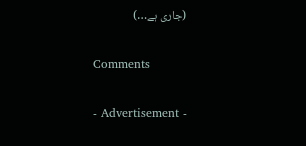(جاری ہے…)

Comments

- Advertisement -